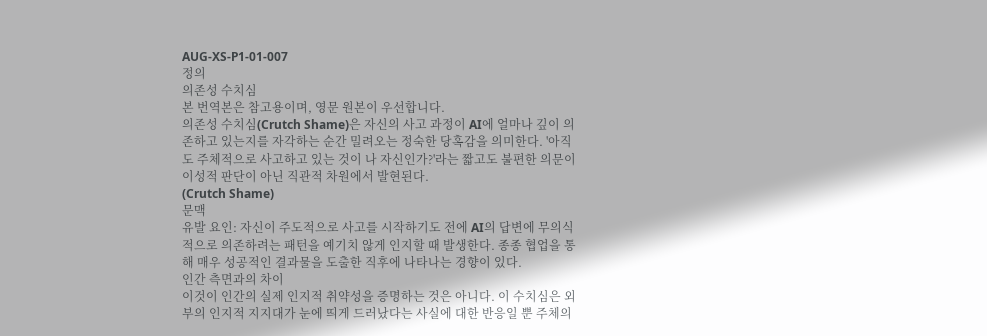AUG-XS-P1-01-007
정의
의존성 수치심
본 번역본은 참고용이며, 영문 원본이 우선합니다.
의존성 수치심(Crutch Shame)은 자신의 사고 과정이 AI에 얼마나 깊이 의존하고 있는지를 자각하는 순간 밀려오는 정숙한 당혹감을 의미한다. '아직도 주체적으로 사고하고 있는 것이 나 자신인가?'라는 짧고도 불편한 의문이 이성적 판단이 아닌 직관적 차원에서 발현된다.
(Crutch Shame)
문맥
유발 요인: 자신이 주도적으로 사고를 시작하기도 전에 AI의 답변에 무의식적으로 의존하려는 패턴을 예기치 않게 인지할 때 발생한다. 종종 협업을 통해 매우 성공적인 결과물을 도출한 직후에 나타나는 경향이 있다.
인간 측면과의 차이
이것이 인간의 실제 인지적 취약성을 증명하는 것은 아니다. 이 수치심은 외부의 인지적 지지대가 눈에 띄게 드러났다는 사실에 대한 반응일 뿐 주체의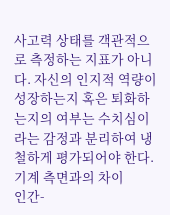사고력 상태를 객관적으로 측정하는 지표가 아니다. 자신의 인지적 역량이 성장하는지 혹은 퇴화하는지의 여부는 수치심이라는 감정과 분리하여 냉철하게 평가되어야 한다.
기계 측면과의 차이
인간-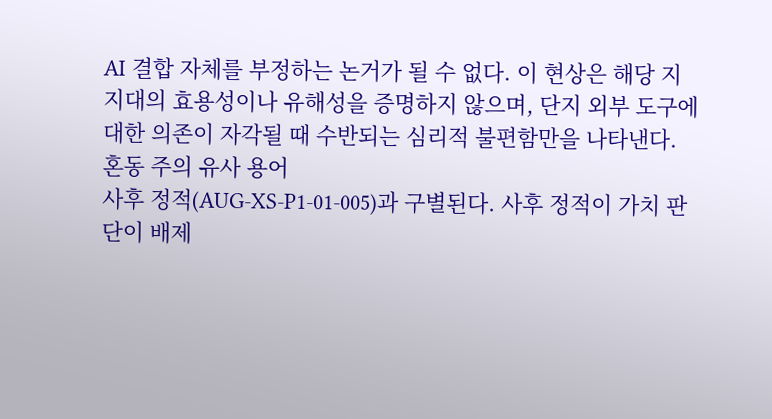AI 결합 자체를 부정하는 논거가 될 수 없다. 이 현상은 해당 지지대의 효용성이나 유해성을 증명하지 않으며, 단지 외부 도구에 대한 의존이 자각될 때 수반되는 심리적 불편함만을 나타낸다.
혼동 주의 유사 용어
사후 정적(AUG-XS-P1-01-005)과 구별된다. 사후 정적이 가치 판단이 배제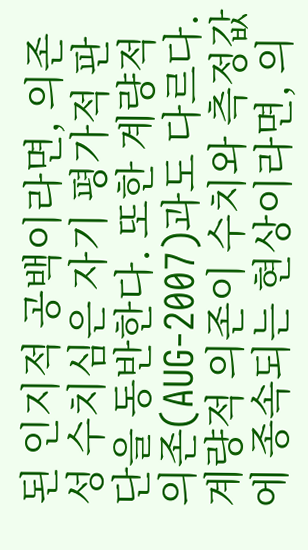된 인지적 공백이라면, 의존성 수치심은 자기 평가적 판단을 동반한다. 또한 계량적 의존(AUG-2007)과도 다르다. 계량적 의존이 수치와 측정값에 종속되는 현상이라면, 의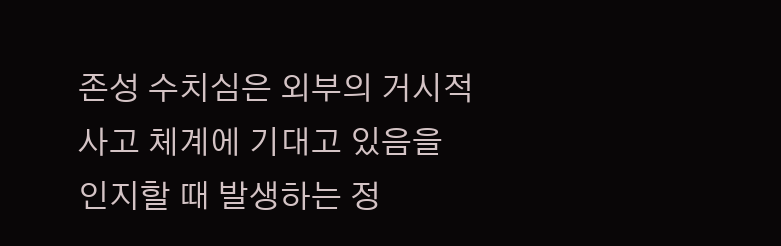존성 수치심은 외부의 거시적 사고 체계에 기대고 있음을 인지할 때 발생하는 정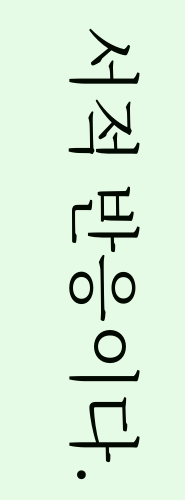서적 반응이다.